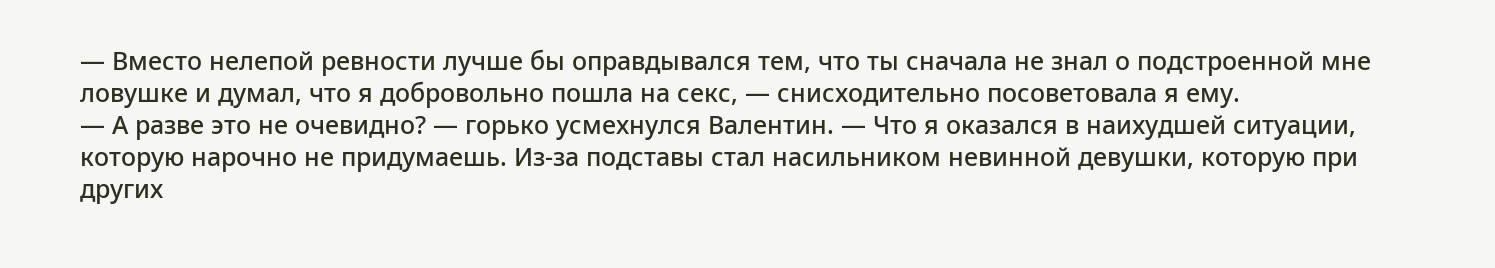— Вместо нелепой ревности лучше бы оправдывался тем, что ты сначала не знал о подстроенной мне ловушке и думал, что я добровольно пошла на секс, — снисходительно посоветовала я ему.
— А разве это не очевидно? — горько усмехнулся Валентин. — Что я оказался в наихудшей ситуации, которую нарочно не придумаешь. Из-за подставы стал насильником невинной девушки, которую при других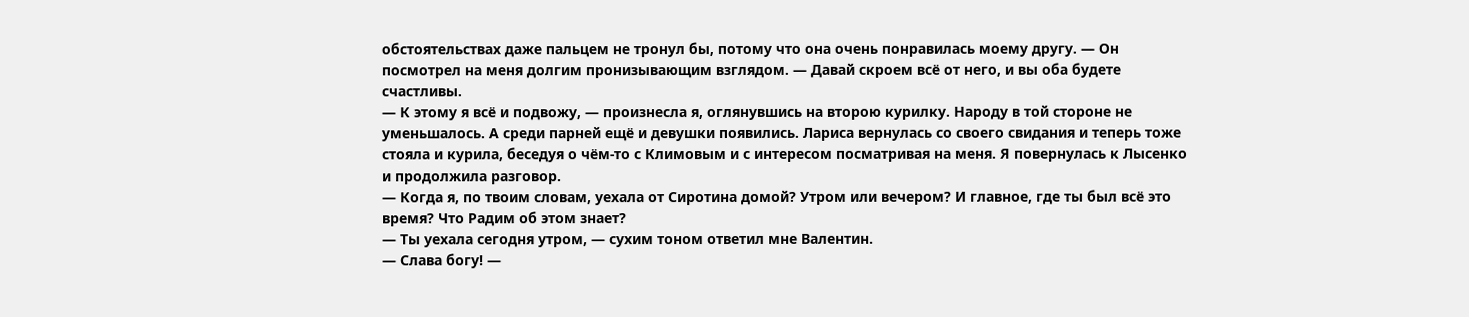обстоятельствах даже пальцем не тронул бы, потому что она очень понравилась моему другу. — Он посмотрел на меня долгим пронизывающим взглядом. — Давай скроем всё от него, и вы оба будете счастливы.
— К этому я всё и подвожу, — произнесла я, оглянувшись на второю курилку. Народу в той стороне не уменьшалось. А среди парней ещё и девушки появились. Лариса вернулась со своего свидания и теперь тоже стояла и курила, беседуя о чём-то с Климовым и с интересом посматривая на меня. Я повернулась к Лысенко и продолжила разговор.
— Когда я, по твоим словам, уехала от Сиротина домой? Утром или вечером? И главное, где ты был всё это время? Что Радим об этом знает?
— Ты уехала сегодня утром, — сухим тоном ответил мне Валентин.
— Слава богу! —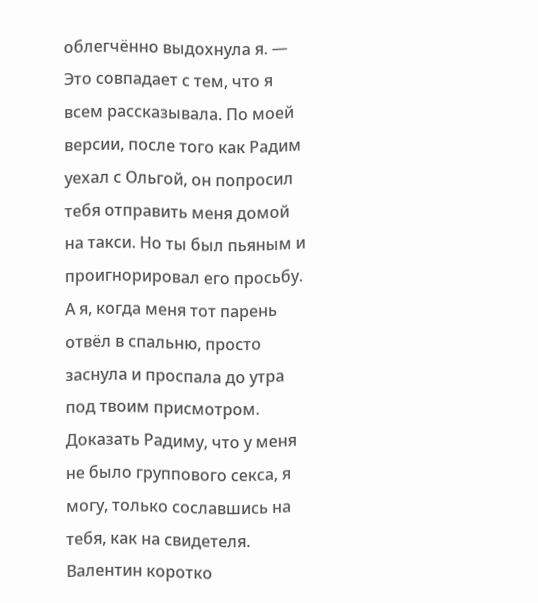облегчённо выдохнула я. — Это совпадает с тем, что я всем рассказывала. По моей версии, после того как Радим уехал с Ольгой, он попросил тебя отправить меня домой на такси. Но ты был пьяным и проигнорировал его просьбу. А я, когда меня тот парень отвёл в спальню, просто заснула и проспала до утра под твоим присмотром. Доказать Радиму, что у меня не было группового секса, я могу, только сославшись на тебя, как на свидетеля.
Валентин коротко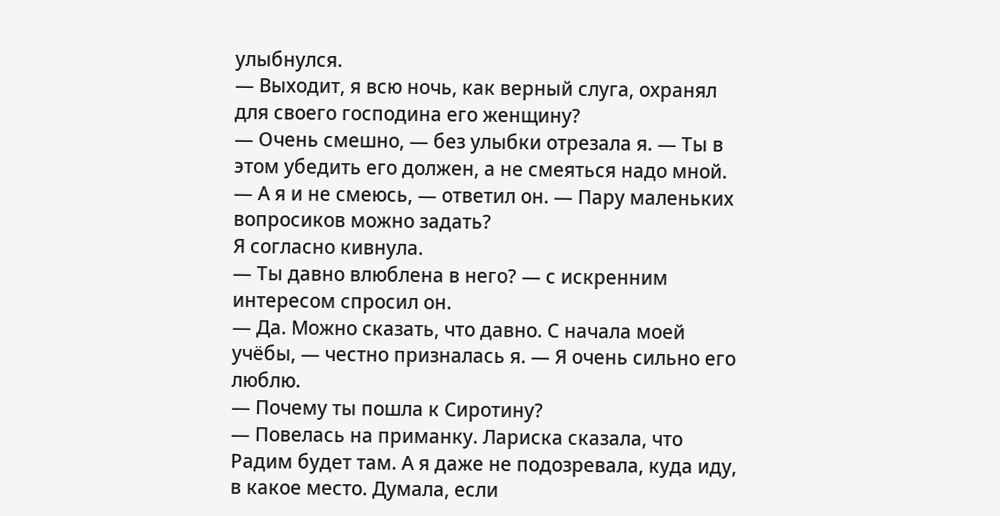улыбнулся.
— Выходит, я всю ночь, как верный слуга, охранял для своего господина его женщину?
— Очень смешно, — без улыбки отрезала я. — Ты в этом убедить его должен, а не смеяться надо мной.
— А я и не смеюсь, — ответил он. — Пару маленьких вопросиков можно задать?
Я согласно кивнула.
— Ты давно влюблена в него? — с искренним интересом спросил он.
— Да. Можно сказать, что давно. С начала моей учёбы, — честно призналась я. — Я очень сильно его люблю.
— Почему ты пошла к Сиротину?
— Повелась на приманку. Лариска сказала, что Радим будет там. А я даже не подозревала, куда иду, в какое место. Думала, если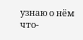узнаю о нём что-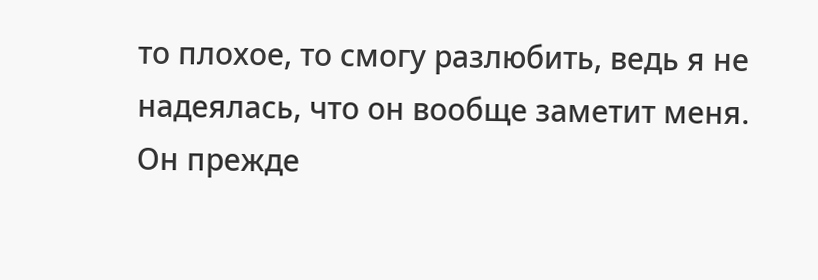то плохое, то смогу разлюбить, ведь я не надеялась, что он вообще заметит меня. Он прежде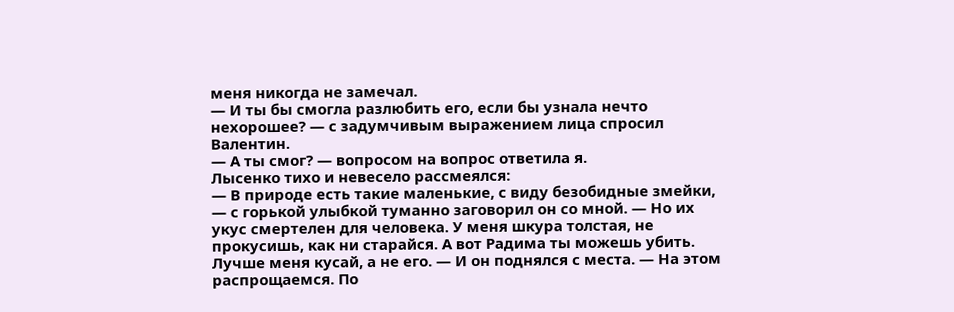меня никогда не замечал.
— И ты бы смогла разлюбить его, если бы узнала нечто нехорошее? — с задумчивым выражением лица спросил Валентин.
— А ты смог? — вопросом на вопрос ответила я.
Лысенко тихо и невесело рассмеялся:
— В природе есть такие маленькие, с виду безобидные змейки, — с горькой улыбкой туманно заговорил он со мной. — Но их укус смертелен для человека. У меня шкура толстая, не прокусишь, как ни старайся. А вот Радима ты можешь убить. Лучше меня кусай, а не его. — И он поднялся с места. — На этом распрощаемся. По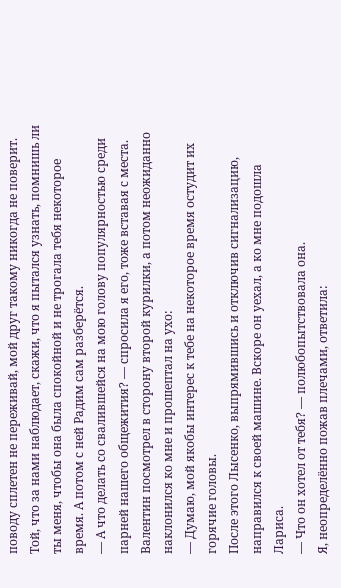поводу сплетен не переживай, мой друг такому никогда не поверит. Той, что за нами наблюдает, скажи, что я пытался узнать, помнишь ли ты меня, чтобы она была спокойной и не трогала тебя некоторое время. А потом с ней Радим сам разберётся.
— А что делать со свалившейся на мою голову популярностью среди парней нашего общежития? — спросила я его, тоже вставая с места.
Валентин посмотрел в сторону второй курилки, а потом неожиданно наклонился ко мне и прошептал на ухо:
— Думаю, мой якобы интерес к тебе на некоторое время остудит их горячие головы.
После этого Лысенко, выпрямившись и отключив сигнализацию, направился к своей машине. Вскоре он уехал, а ко мне подошла Лариса.
— Что он хотел от тебя? — полюбопытствовала она.
Я, неопределённо пожав плечами, ответила: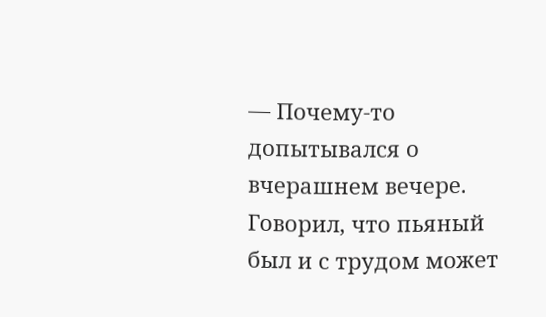— Почему-то допытывался о вчерашнем вечере. Говорил, что пьяный был и с трудом может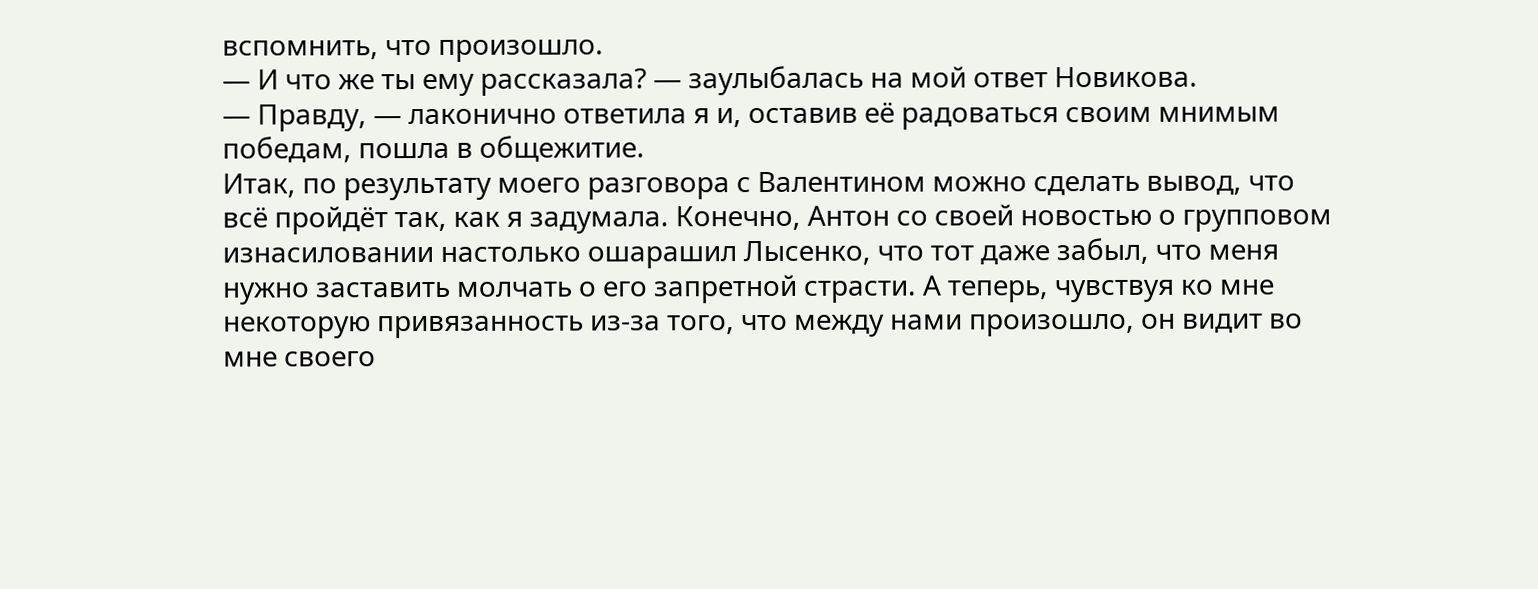вспомнить, что произошло.
— И что же ты ему рассказала? — заулыбалась на мой ответ Новикова.
— Правду, — лаконично ответила я и, оставив её радоваться своим мнимым победам, пошла в общежитие.
Итак, по результату моего разговора с Валентином можно сделать вывод, что всё пройдёт так, как я задумала. Конечно, Антон со своей новостью о групповом изнасиловании настолько ошарашил Лысенко, что тот даже забыл, что меня нужно заставить молчать о его запретной страсти. А теперь, чувствуя ко мне некоторую привязанность из-за того, что между нами произошло, он видит во мне своего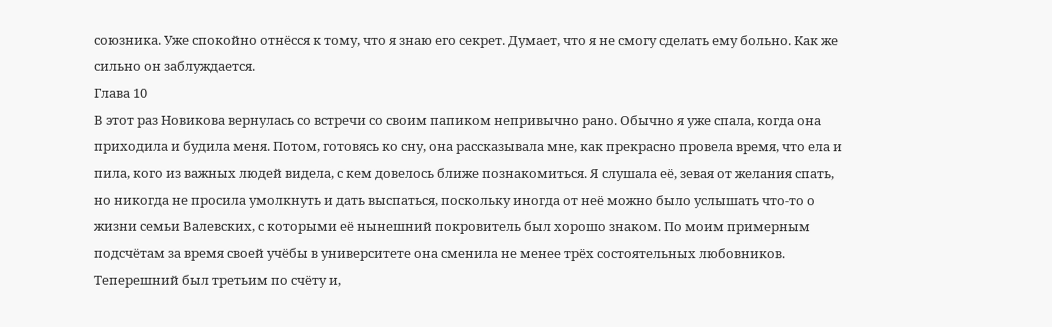союзника. Уже спокойно отнёсся к тому, что я знаю его секрет. Думает, что я не смогу сделать ему больно. Как же сильно он заблуждается.
Глава 10
В этот раз Новикова вернулась со встречи со своим папиком непривычно рано. Обычно я уже спала, когда она приходила и будила меня. Потом, готовясь ко сну, она рассказывала мне, как прекрасно провела время, что ела и пила, кого из важных людей видела, с кем довелось ближе познакомиться. Я слушала её, зевая от желания спать, но никогда не просила умолкнуть и дать выспаться, поскольку иногда от неё можно было услышать что-то о жизни семьи Валевских, с которыми её нынешний покровитель был хорошо знаком. По моим примерным подсчётам за время своей учёбы в университете она сменила не менее трёх состоятельных любовников. Теперешний был третьим по счёту и,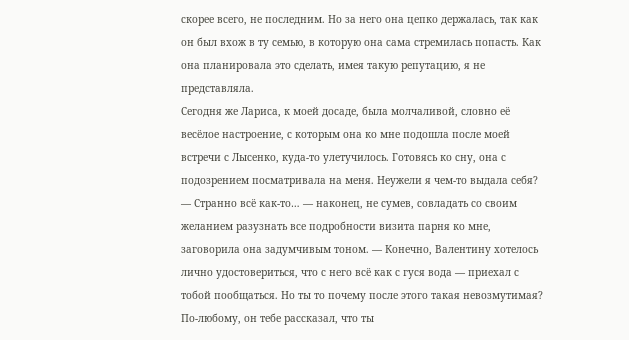скорее всего, не последним. Но за него она цепко держалась, так как он был вхож в ту семью, в которую она сама стремилась попасть. Как она планировала это сделать, имея такую репутацию, я не представляла.
Сегодня же Лариса, к моей досаде, была молчаливой, словно её весёлое настроение, с которым она ко мне подошла после моей встречи с Лысенко, куда-то улетучилось. Готовясь ко сну, она с подозрением посматривала на меня. Неужели я чем-то выдала себя?
— Странно всё как-то… — наконец, не сумев, совладать со своим желанием разузнать все подробности визита парня ко мне, заговорила она задумчивым тоном. — Конечно, Валентину хотелось лично удостовериться, что с него всё как с гуся вода — приехал с тобой пообщаться. Но ты то почему после этого такая невозмутимая? По-любому, он тебе рассказал, что ты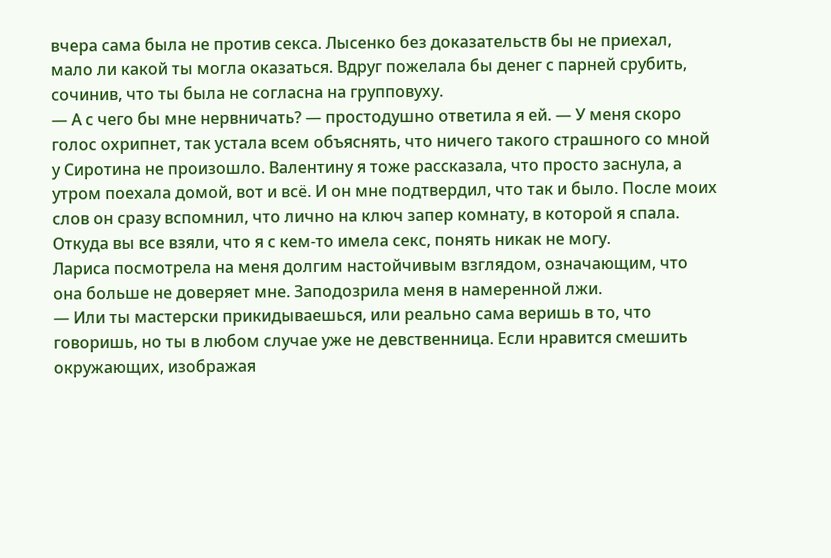вчера сама была не против секса. Лысенко без доказательств бы не приехал, мало ли какой ты могла оказаться. Вдруг пожелала бы денег с парней срубить, сочинив, что ты была не согласна на групповуху.
— А с чего бы мне нервничать? — простодушно ответила я ей. — У меня скоро голос охрипнет, так устала всем объяснять, что ничего такого страшного со мной у Сиротина не произошло. Валентину я тоже рассказала, что просто заснула, а утром поехала домой, вот и всё. И он мне подтвердил, что так и было. После моих слов он сразу вспомнил, что лично на ключ запер комнату, в которой я спала. Откуда вы все взяли, что я с кем-то имела секс, понять никак не могу.
Лариса посмотрела на меня долгим настойчивым взглядом, означающим, что она больше не доверяет мне. Заподозрила меня в намеренной лжи.
— Или ты мастерски прикидываешься, или реально сама веришь в то, что говоришь, но ты в любом случае уже не девственница. Если нравится смешить окружающих, изображая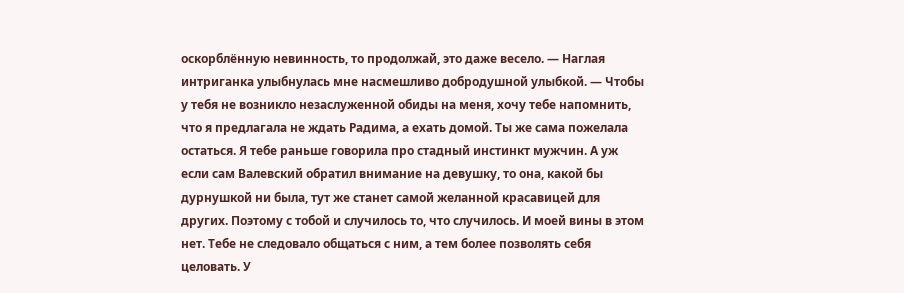оскорблённую невинность, то продолжай, это даже весело. — Наглая интриганка улыбнулась мне насмешливо добродушной улыбкой. — Чтобы у тебя не возникло незаслуженной обиды на меня, хочу тебе напомнить, что я предлагала не ждать Радима, а ехать домой. Ты же сама пожелала остаться. Я тебе раньше говорила про стадный инстинкт мужчин. А уж если сам Валевский обратил внимание на девушку, то она, какой бы дурнушкой ни была, тут же станет самой желанной красавицей для других. Поэтому с тобой и случилось то, что случилось. И моей вины в этом нет. Тебе не следовало общаться с ним, а тем более позволять себя целовать. У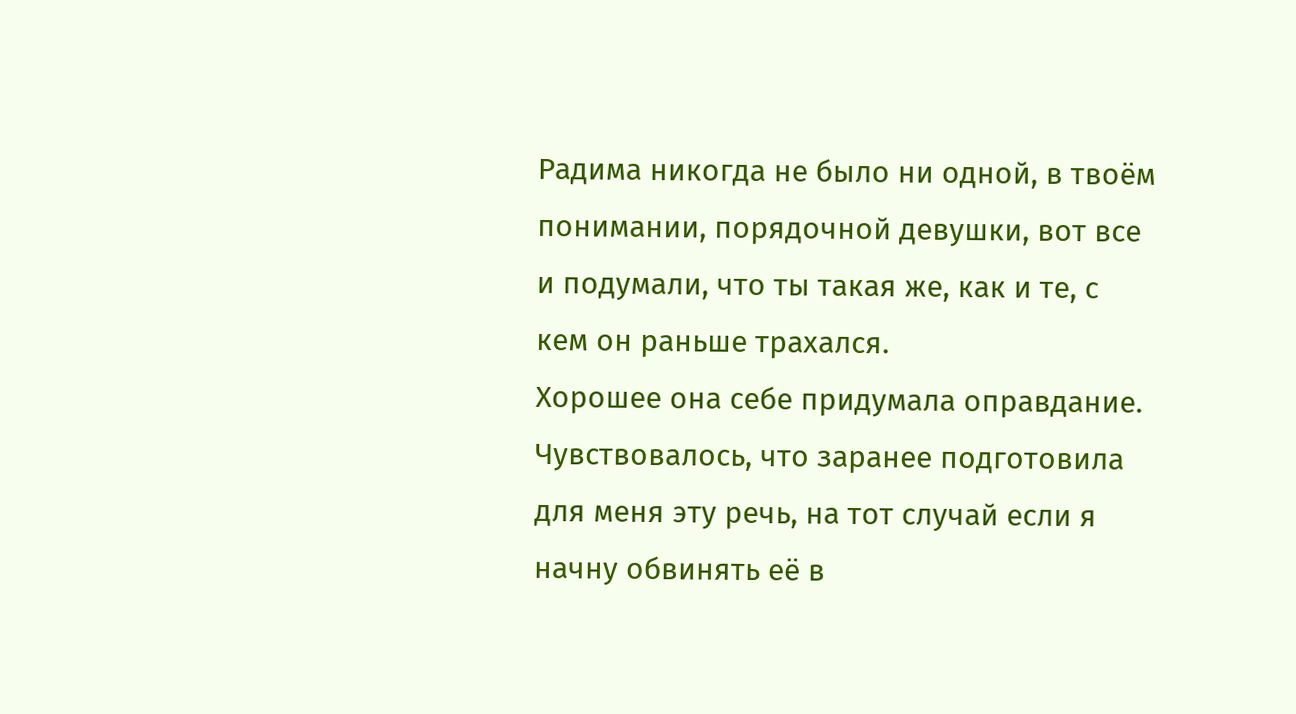Радима никогда не было ни одной, в твоём понимании, порядочной девушки, вот все и подумали, что ты такая же, как и те, с кем он раньше трахался.
Хорошее она себе придумала оправдание. Чувствовалось, что заранее подготовила для меня эту речь, на тот случай если я начну обвинять её в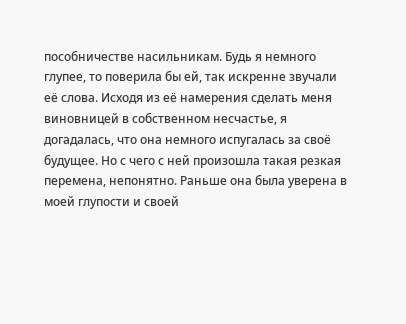пособничестве насильникам. Будь я немного глупее, то поверила бы ей, так искренне звучали её слова. Исходя из её намерения сделать меня виновницей в собственном несчастье, я догадалась, что она немного испугалась за своё будущее. Но с чего с ней произошла такая резкая перемена, непонятно. Раньше она была уверена в моей глупости и своей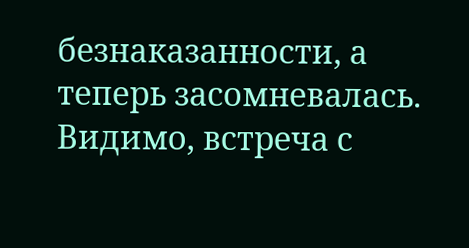безнаказанности, а теперь засомневалась. Видимо, встреча с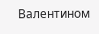Валентином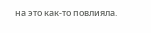на это как-то повлияла.